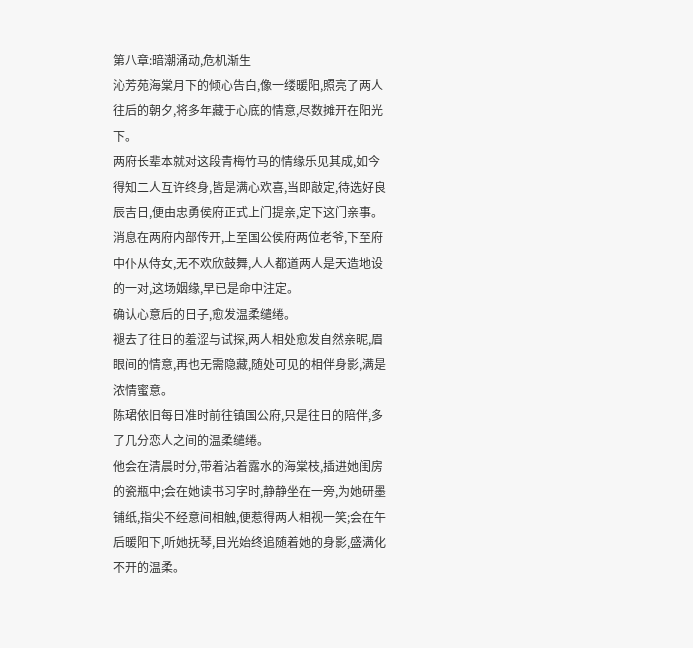第八章:暗潮涌动,危机渐生
沁芳苑海棠月下的倾心告白,像一缕暖阳,照亮了两人往后的朝夕,将多年藏于心底的情意,尽数摊开在阳光下。
两府长辈本就对这段青梅竹马的情缘乐见其成,如今得知二人互许终身,皆是满心欢喜,当即敲定,待选好良辰吉日,便由忠勇侯府正式上门提亲,定下这门亲事。
消息在两府内部传开,上至国公侯府两位老爷,下至府中仆从侍女,无不欢欣鼓舞,人人都道两人是天造地设的一对,这场姻缘,早已是命中注定。
确认心意后的日子,愈发温柔缱绻。
褪去了往日的羞涩与试探,两人相处愈发自然亲昵,眉眼间的情意,再也无需隐藏,随处可见的相伴身影,满是浓情蜜意。
陈珺依旧每日准时前往镇国公府,只是往日的陪伴,多了几分恋人之间的温柔缱绻。
他会在清晨时分,带着沾着露水的海棠枝,插进她闺房的瓷瓶中;会在她读书习字时,静静坐在一旁,为她研墨铺纸,指尖不经意间相触,便惹得两人相视一笑;会在午后暖阳下,听她抚琴,目光始终追随着她的身影,盛满化不开的温柔。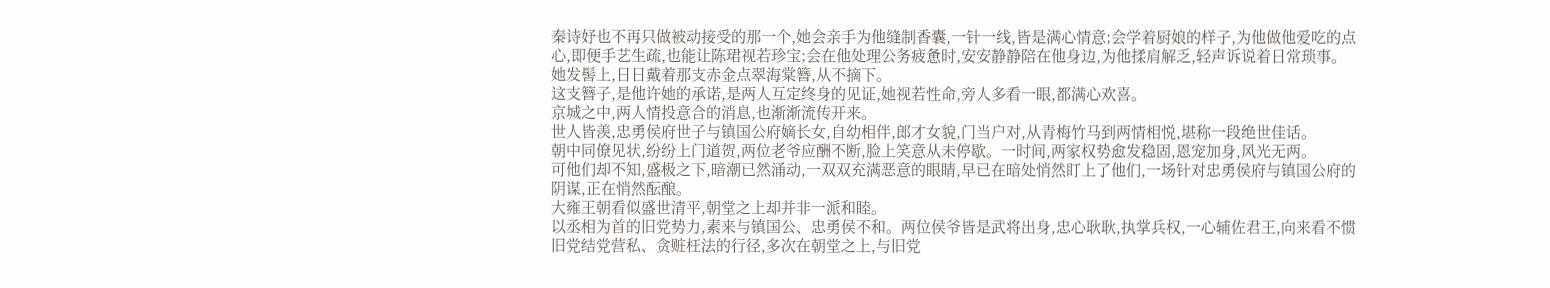秦诗妤也不再只做被动接受的那一个,她会亲手为他缝制香囊,一针一线,皆是满心情意;会学着厨娘的样子,为他做他爱吃的点心,即便手艺生疏,也能让陈珺视若珍宝;会在他处理公务疲惫时,安安静静陪在他身边,为他揉肩解乏,轻声诉说着日常琐事。
她发髻上,日日戴着那支赤金点翠海棠簪,从不摘下。
这支簪子,是他许她的承诺,是两人互定终身的见证,她视若性命,旁人多看一眼,都满心欢喜。
京城之中,两人情投意合的消息,也渐渐流传开来。
世人皆羡,忠勇侯府世子与镇国公府嫡长女,自幼相伴,郎才女貌,门当户对,从青梅竹马到两情相悦,堪称一段绝世佳话。
朝中同僚见状,纷纷上门道贺,两位老爷应酬不断,脸上笑意从未停歇。一时间,两家权势愈发稳固,恩宠加身,风光无两。
可他们却不知,盛极之下,暗潮已然涌动,一双双充满恶意的眼睛,早已在暗处悄然盯上了他们,一场针对忠勇侯府与镇国公府的阴谋,正在悄然酝酿。
大雍王朝看似盛世清平,朝堂之上却并非一派和睦。
以丞相为首的旧党势力,素来与镇国公、忠勇侯不和。两位侯爷皆是武将出身,忠心耿耿,执掌兵权,一心辅佐君王,向来看不惯旧党结党营私、贪赃枉法的行径,多次在朝堂之上,与旧党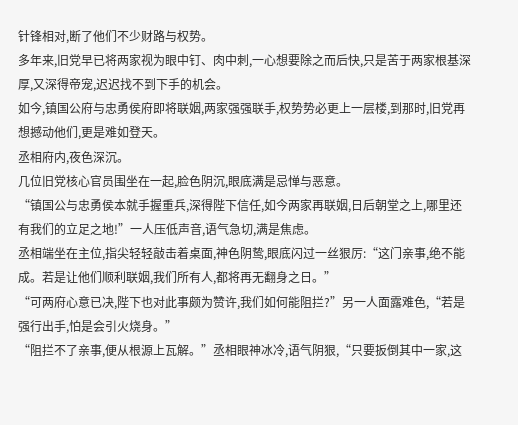针锋相对,断了他们不少财路与权势。
多年来,旧党早已将两家视为眼中钉、肉中刺,一心想要除之而后快,只是苦于两家根基深厚,又深得帝宠,迟迟找不到下手的机会。
如今,镇国公府与忠勇侯府即将联姻,两家强强联手,权势势必更上一层楼,到那时,旧党再想撼动他们,更是难如登天。
丞相府内,夜色深沉。
几位旧党核心官员围坐在一起,脸色阴沉,眼底满是忌惮与恶意。
“镇国公与忠勇侯本就手握重兵,深得陛下信任,如今两家再联姻,日后朝堂之上,哪里还有我们的立足之地!”一人压低声音,语气急切,满是焦虑。
丞相端坐在主位,指尖轻轻敲击着桌面,神色阴鸷,眼底闪过一丝狠厉:“这门亲事,绝不能成。若是让他们顺利联姻,我们所有人,都将再无翻身之日。”
“可两府心意已决,陛下也对此事颇为赞许,我们如何能阻拦?”另一人面露难色,“若是强行出手,怕是会引火烧身。”
“阻拦不了亲事,便从根源上瓦解。”丞相眼神冰冷,语气阴狠,“只要扳倒其中一家,这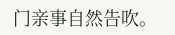门亲事自然告吹。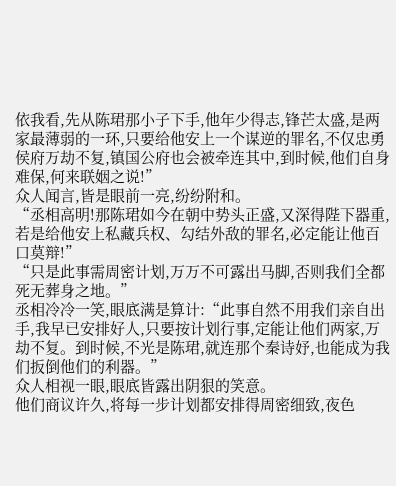依我看,先从陈珺那小子下手,他年少得志,锋芒太盛,是两家最薄弱的一环,只要给他安上一个谋逆的罪名,不仅忠勇侯府万劫不复,镇国公府也会被牵连其中,到时候,他们自身难保,何来联姻之说!”
众人闻言,皆是眼前一亮,纷纷附和。
“丞相高明!那陈珺如今在朝中势头正盛,又深得陛下器重,若是给他安上私藏兵权、勾结外敌的罪名,必定能让他百口莫辩!”
“只是此事需周密计划,万万不可露出马脚,否则我们全都死无葬身之地。”
丞相冷冷一笑,眼底满是算计:“此事自然不用我们亲自出手,我早已安排好人,只要按计划行事,定能让他们两家,万劫不复。到时候,不光是陈珺,就连那个秦诗妤,也能成为我们扳倒他们的利器。”
众人相视一眼,眼底皆露出阴狠的笑意。
他们商议许久,将每一步计划都安排得周密细致,夜色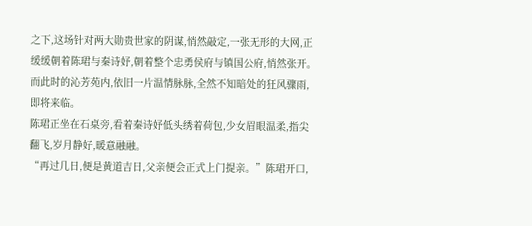之下,这场针对两大勋贵世家的阴谋,悄然敲定,一张无形的大网,正缓缓朝着陈珺与秦诗妤,朝着整个忠勇侯府与镇国公府,悄然张开。
而此时的沁芳苑内,依旧一片温情脉脉,全然不知暗处的狂风骤雨,即将来临。
陈珺正坐在石桌旁,看着秦诗妤低头绣着荷包,少女眉眼温柔,指尖翻飞,岁月静好,暖意融融。
“再过几日,便是黄道吉日,父亲便会正式上门提亲。”陈珺开口,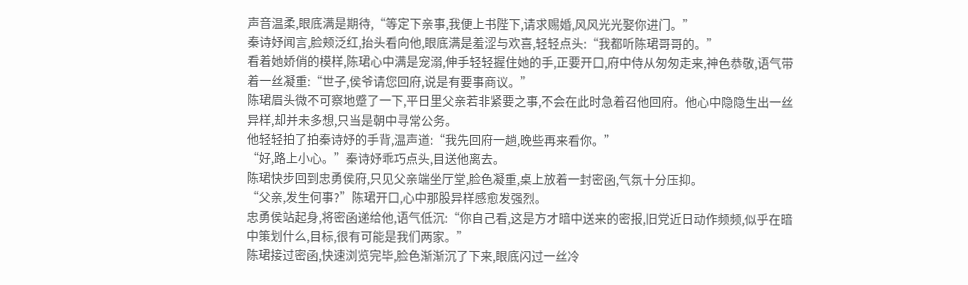声音温柔,眼底满是期待,“等定下亲事,我便上书陛下,请求赐婚,风风光光娶你进门。”
秦诗妤闻言,脸颊泛红,抬头看向他,眼底满是羞涩与欢喜,轻轻点头:“我都听陈珺哥哥的。”
看着她娇俏的模样,陈珺心中满是宠溺,伸手轻轻握住她的手,正要开口,府中侍从匆匆走来,神色恭敬,语气带着一丝凝重:“世子,侯爷请您回府,说是有要事商议。”
陈珺眉头微不可察地蹙了一下,平日里父亲若非紧要之事,不会在此时急着召他回府。他心中隐隐生出一丝异样,却并未多想,只当是朝中寻常公务。
他轻轻拍了拍秦诗妤的手背,温声道:“我先回府一趟,晚些再来看你。”
“好,路上小心。”秦诗妤乖巧点头,目送他离去。
陈珺快步回到忠勇侯府,只见父亲端坐厅堂,脸色凝重,桌上放着一封密函,气氛十分压抑。
“父亲,发生何事?”陈珺开口,心中那股异样感愈发强烈。
忠勇侯站起身,将密函递给他,语气低沉:“你自己看,这是方才暗中送来的密报,旧党近日动作频频,似乎在暗中策划什么,目标,很有可能是我们两家。”
陈珺接过密函,快速浏览完毕,脸色渐渐沉了下来,眼底闪过一丝冷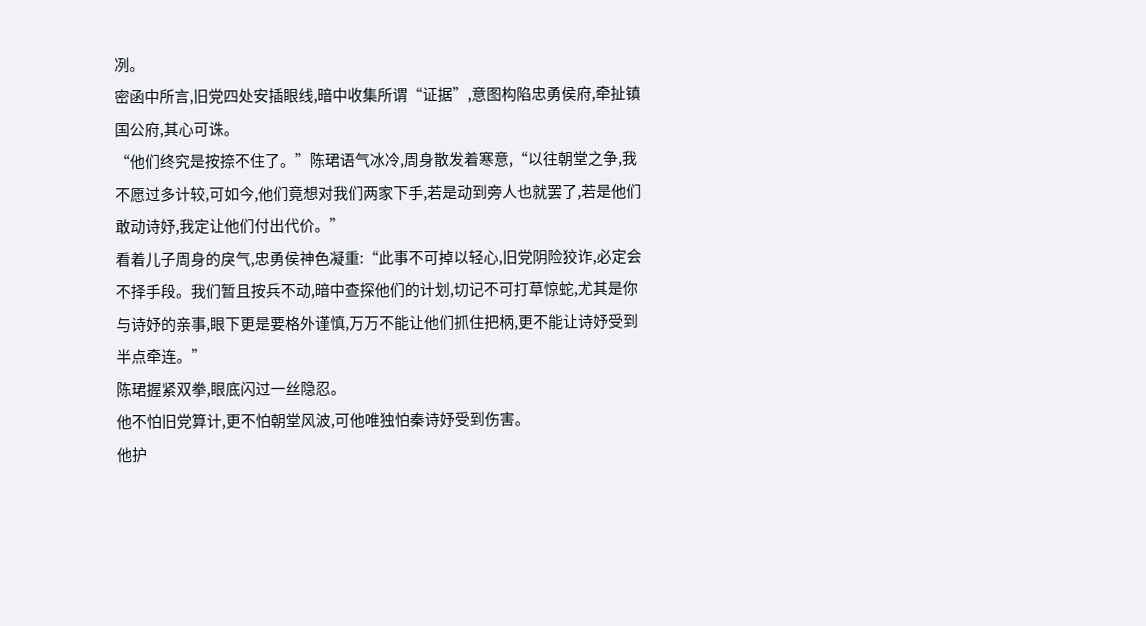冽。
密函中所言,旧党四处安插眼线,暗中收集所谓“证据”,意图构陷忠勇侯府,牵扯镇国公府,其心可诛。
“他们终究是按捺不住了。”陈珺语气冰冷,周身散发着寒意,“以往朝堂之争,我不愿过多计较,可如今,他们竟想对我们两家下手,若是动到旁人也就罢了,若是他们敢动诗妤,我定让他们付出代价。”
看着儿子周身的戾气,忠勇侯神色凝重:“此事不可掉以轻心,旧党阴险狡诈,必定会不择手段。我们暂且按兵不动,暗中查探他们的计划,切记不可打草惊蛇,尤其是你与诗妤的亲事,眼下更是要格外谨慎,万万不能让他们抓住把柄,更不能让诗妤受到半点牵连。”
陈珺握紧双拳,眼底闪过一丝隐忍。
他不怕旧党算计,更不怕朝堂风波,可他唯独怕秦诗妤受到伤害。
他护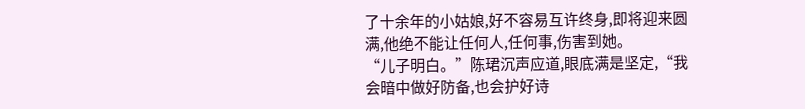了十余年的小姑娘,好不容易互许终身,即将迎来圆满,他绝不能让任何人,任何事,伤害到她。
“儿子明白。”陈珺沉声应道,眼底满是坚定,“我会暗中做好防备,也会护好诗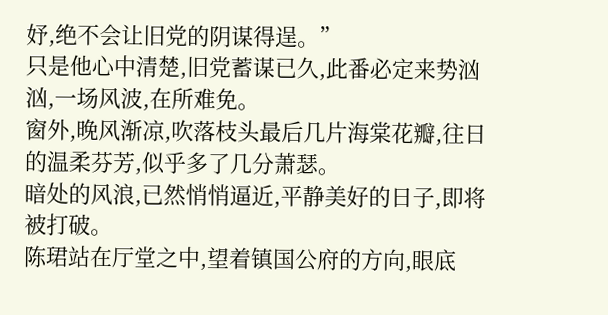妤,绝不会让旧党的阴谋得逞。”
只是他心中清楚,旧党蓄谋已久,此番必定来势汹汹,一场风波,在所难免。
窗外,晚风渐凉,吹落枝头最后几片海棠花瓣,往日的温柔芬芳,似乎多了几分萧瑟。
暗处的风浪,已然悄悄逼近,平静美好的日子,即将被打破。
陈珺站在厅堂之中,望着镇国公府的方向,眼底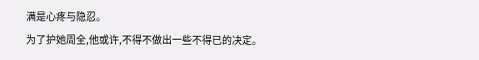满是心疼与隐忍。
为了护她周全,他或许,不得不做出一些不得已的决定。